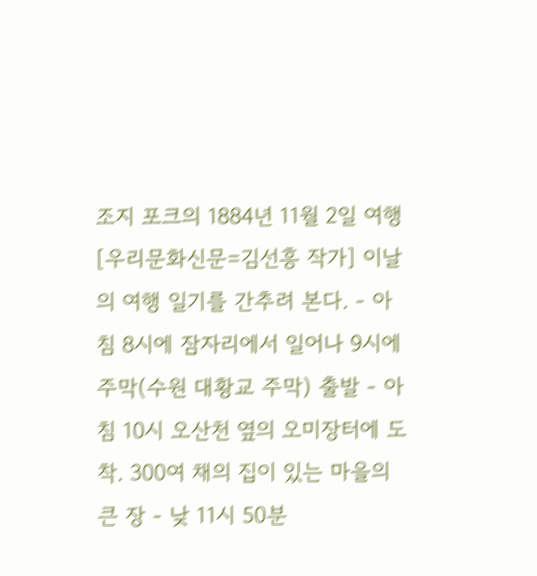조지 포크의 1884년 11월 2일 여행
[우리문화신문=김선흥 작가] 이날의 여행 일기를 간추려 본다. - 아침 8시에 잠자리에서 일어나 9시에 주막(수원 대황교 주막) 출발 - 아침 10시 오산천 옆의 오미장터에 도착. 300여 채의 집이 있는 마을의 큰 장 - 낮 11시 50분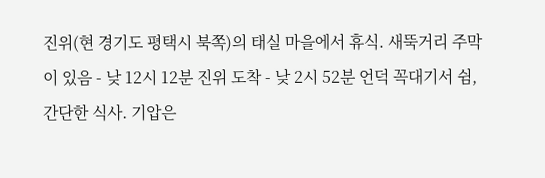진위(현 경기도 평택시 북쪽)의 태실 마을에서 휴식. 새뚝거리 주막이 있음 - 낮 12시 12분 진위 도착 - 낮 2시 52분 언덕 꼭대기서 쉼, 간단한 식사. 기압은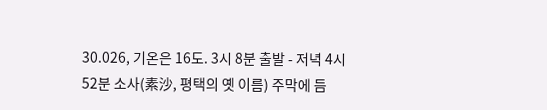30.026, 기온은 16도. 3시 8분 출발 - 저녁 4시 52분 소사(素沙, 평택의 옛 이름) 주막에 듬